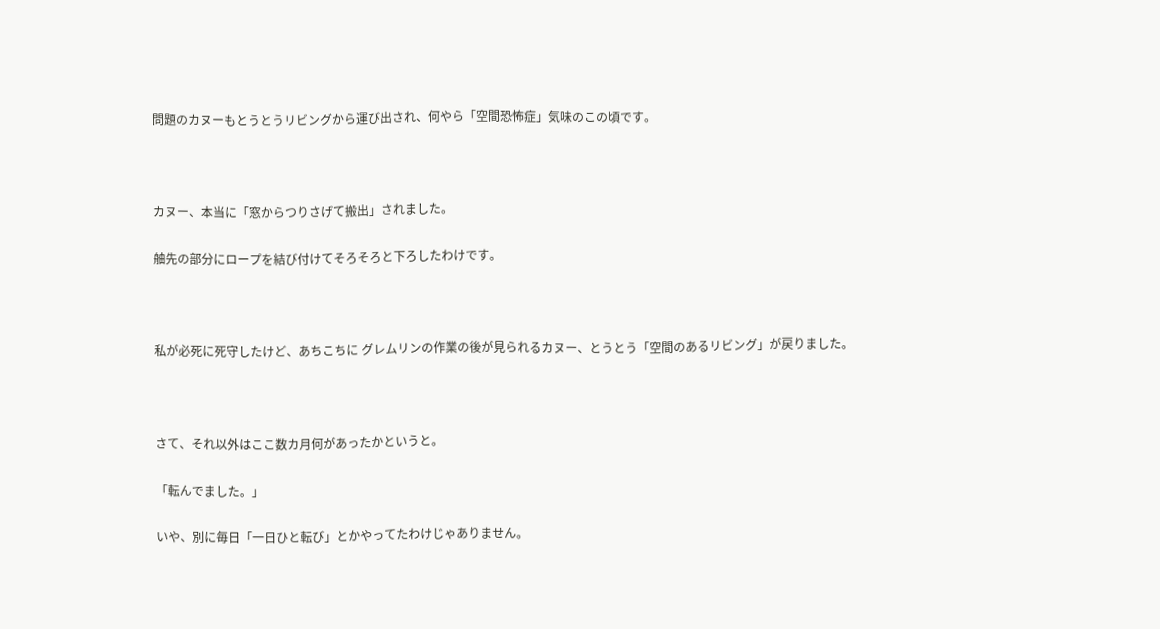問題のカヌーもとうとうリビングから運び出され、何やら「空間恐怖症」気味のこの頃です。



カヌー、本当に「窓からつりさげて搬出」されました。

舳先の部分にロープを結び付けてそろそろと下ろしたわけです。



私が必死に死守したけど、あちこちに グレムリンの作業の後が見られるカヌー、とうとう「空間のあるリビング」が戻りました。



さて、それ以外はここ数カ月何があったかというと。

「転んでました。」

いや、別に毎日「一日ひと転び」とかやってたわけじゃありません。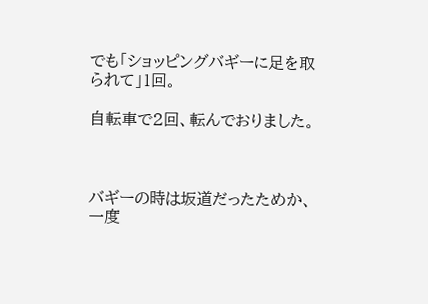でも「ショッピングバギーに足を取られて」1回。

自転車で2回、転んでおりました。



バギーの時は坂道だったためか、一度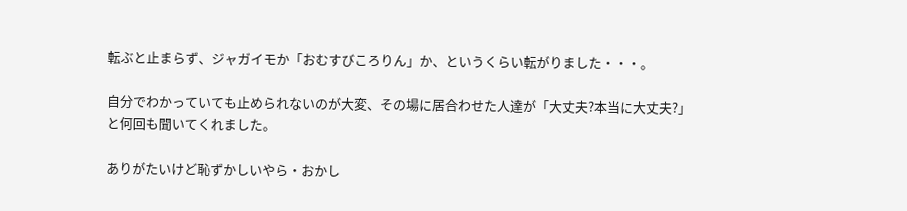転ぶと止まらず、ジャガイモか「おむすびころりん」か、というくらい転がりました・・・。

自分でわかっていても止められないのが大変、その場に居合わせた人達が「大丈夫?本当に大丈夫?」と何回も聞いてくれました。

ありがたいけど恥ずかしいやら・おかし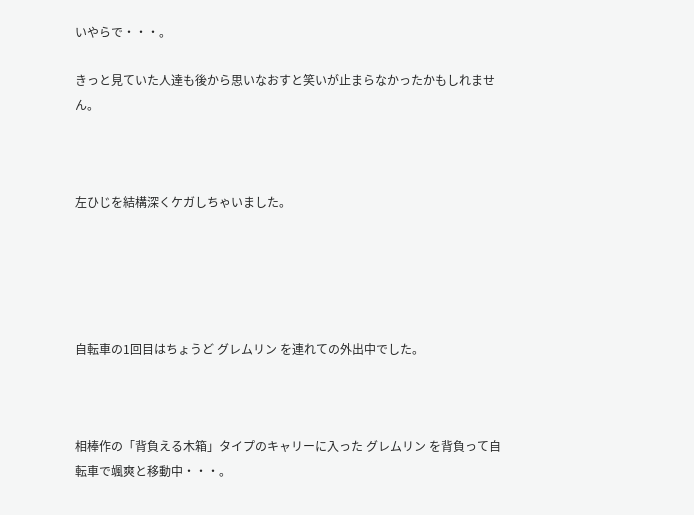いやらで・・・。

きっと見ていた人達も後から思いなおすと笑いが止まらなかったかもしれません。



左ひじを結構深くケガしちゃいました。





自転車の1回目はちょうど グレムリン を連れての外出中でした。



相棒作の「背負える木箱」タイプのキャリーに入った グレムリン を背負って自転車で颯爽と移動中・・・。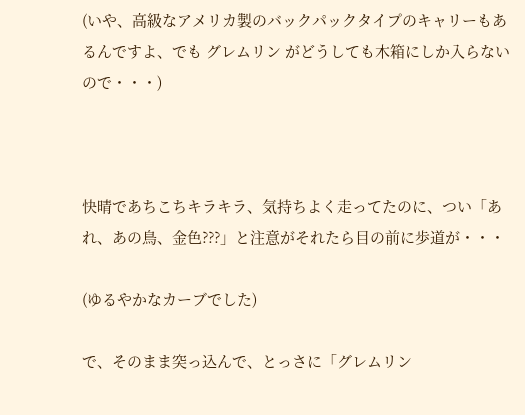(いや、高級なアメリカ製のバックパックタイプのキャリーもあるんですよ、でも グレムリン がどうしても木箱にしか入らないので・・・)



快晴であちこちキラキラ、気持ちよく走ってたのに、つい「あれ、あの鳥、金色???」と注意がそれたら目の前に歩道が・・・

(ゆるやかなカーブでした)

で、そのまま突っ込んで、とっさに「グレムリン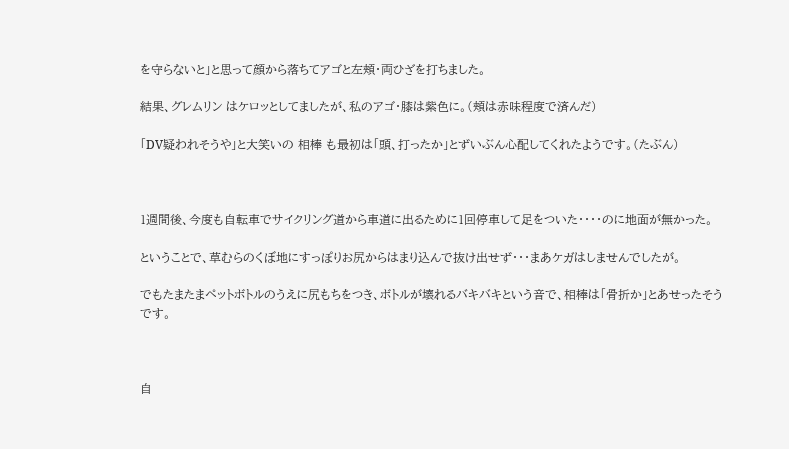を守らないと」と思って顔から落ちてアゴと左頬・両ひざを打ちました。

結果、グレムリン はケロッとしてましたが、私のアゴ・膝は紫色に。(頬は赤味程度で済んだ)

「DV疑われそうや」と大笑いの 相棒 も最初は「頭、打ったか」とずいぶん心配してくれたようです。(たぶん)



1週間後、今度も自転車でサイクリング道から車道に出るために1回停車して足をついた・・・・のに地面が無かった。

ということで、草むらのくぼ地にすっぽりお尻からはまり込んで抜け出せず・・・まあケガはしませんでしたが。

でもたまたまペットボトルのうえに尻もちをつき、ボトルが壊れるバキバキという音で、相棒は「骨折か」とあせったそうです。



自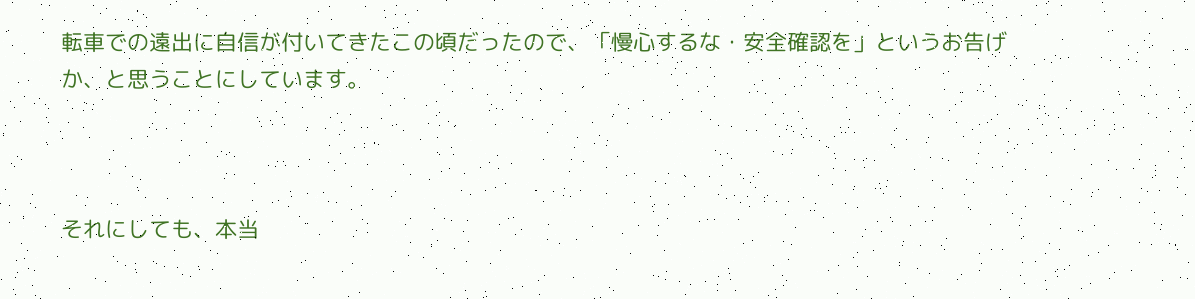転車での遠出に自信が付いてきたこの頃だったので、「慢心するな・安全確認を」というお告げか、と思うことにしています。



それにしても、本当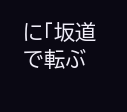に「坂道で転ぶ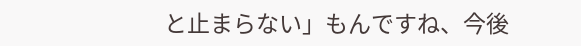と止まらない」もんですね、今後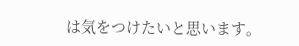は気をつけたいと思います。